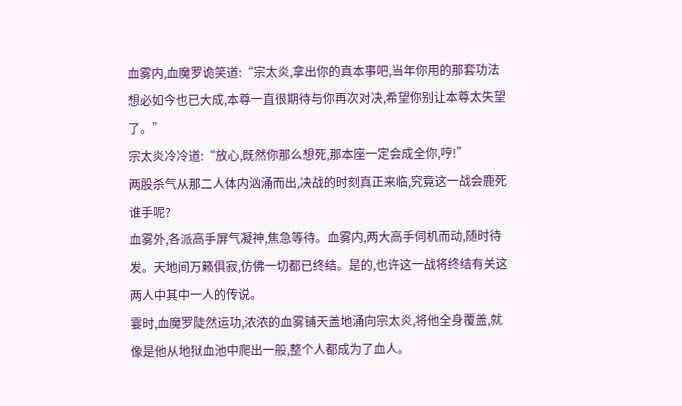血雾内,血魔罗诡笑道:“宗太炎,拿出你的真本事吧,当年你用的那套功法想必如今也已大成,本尊一直很期待与你再次对决,希望你别让本尊太失望了。”
宗太炎冷冷道:“放心,既然你那么想死,那本座一定会成全你,哼!”
两股杀气从那二人体内汹涌而出,决战的时刻真正来临,究竟这一战会鹿死谁手呢?
血雾外,各派高手屏气凝神,焦急等待。血雾内,两大高手伺机而动,随时待发。天地间万籁俱寂,仿佛一切都已终结。是的,也许这一战将终结有关这两人中其中一人的传说。
霎时,血魔罗陡然运功,浓浓的血雾铺天盖地涌向宗太炎,将他全身覆盖,就像是他从地狱血池中爬出一般,整个人都成为了血人。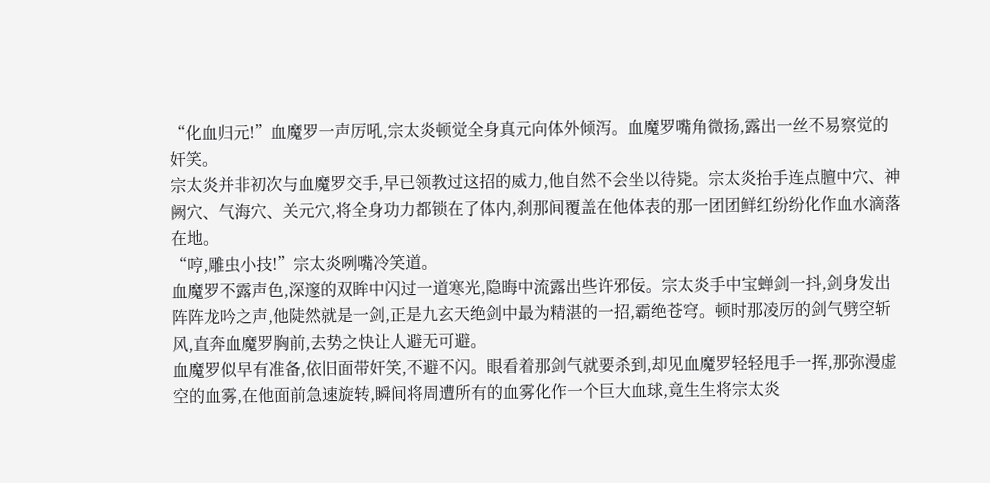“化血归元!”血魔罗一声厉吼,宗太炎顿觉全身真元向体外倾泻。血魔罗嘴角微扬,露出一丝不易察觉的奸笑。
宗太炎并非初次与血魔罗交手,早已领教过这招的威力,他自然不会坐以待毙。宗太炎抬手连点膻中穴、神阙穴、气海穴、关元穴,将全身功力都锁在了体内,刹那间覆盖在他体表的那一团团鲜红纷纷化作血水滴落在地。
“哼,雕虫小技!”宗太炎咧嘴冷笑道。
血魔罗不露声色,深邃的双眸中闪过一道寒光,隐晦中流露出些许邪佞。宗太炎手中宝蝉剑一抖,剑身发出阵阵龙吟之声,他陡然就是一剑,正是九玄天绝剑中最为精湛的一招,霸绝苍穹。顿时那凌厉的剑气劈空斩风,直奔血魔罗胸前,去势之快让人避无可避。
血魔罗似早有准备,依旧面带奸笑,不避不闪。眼看着那剑气就要杀到,却见血魔罗轻轻甩手一挥,那弥漫虚空的血雾,在他面前急速旋转,瞬间将周遭所有的血雾化作一个巨大血球,竟生生将宗太炎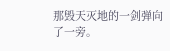那毁天灭地的一剑弹向了一旁。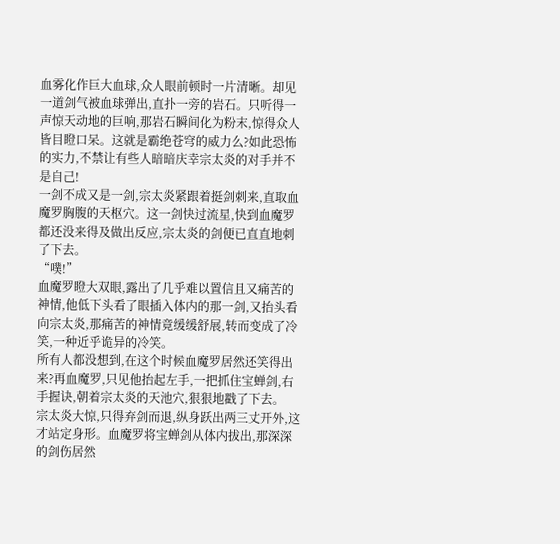血雾化作巨大血球,众人眼前顿时一片清晰。却见一道剑气被血球弹出,直扑一旁的岩石。只听得一声惊天动地的巨响,那岩石瞬间化为粉末,惊得众人皆目瞪口呆。这就是霸绝苍穹的威力么?如此恐怖的实力,不禁让有些人暗暗庆幸宗太炎的对手并不是自己!
一剑不成又是一剑,宗太炎紧跟着挺剑刺来,直取血魔罗胸腹的天枢穴。这一剑快过流星,快到血魔罗都还没来得及做出反应,宗太炎的剑便已直直地刺了下去。
“噗!”
血魔罗瞪大双眼,露出了几乎难以置信且又痛苦的神情,他低下头看了眼插入体内的那一剑,又抬头看向宗太炎,那痛苦的神情竟缓缓舒展,转而变成了冷笑,一种近乎诡异的冷笑。
所有人都没想到,在这个时候血魔罗居然还笑得出来?再血魔罗,只见他抬起左手,一把抓住宝蝉剑,右手握诀,朝着宗太炎的天池穴,狠狠地戳了下去。
宗太炎大惊,只得弃剑而退,纵身跃出两三丈开外,这才站定身形。血魔罗将宝蝉剑从体内拔出,那深深的剑伤居然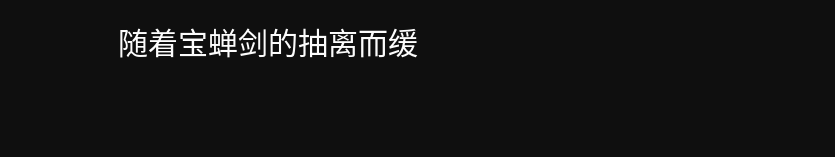随着宝蝉剑的抽离而缓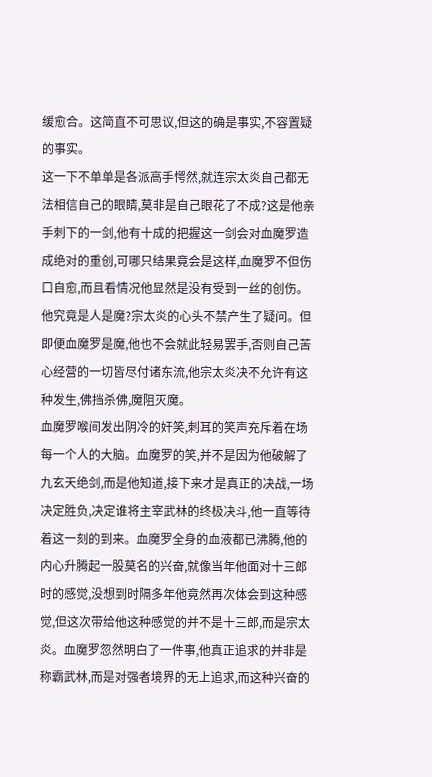缓愈合。这简直不可思议,但这的确是事实,不容置疑的事实。
这一下不单单是各派高手愕然,就连宗太炎自己都无法相信自己的眼睛,莫非是自己眼花了不成?这是他亲手刺下的一剑,他有十成的把握这一剑会对血魔罗造成绝对的重创,可哪只结果竟会是这样,血魔罗不但伤口自愈,而且看情况他显然是没有受到一丝的创伤。
他究竟是人是魔?宗太炎的心头不禁产生了疑问。但即便血魔罗是魔,他也不会就此轻易罢手,否则自己苦心经营的一切皆尽付诸东流,他宗太炎决不允许有这种发生,佛挡杀佛,魔阻灭魔。
血魔罗喉间发出阴冷的奸笑,刺耳的笑声充斥着在场每一个人的大脑。血魔罗的笑,并不是因为他破解了九玄天绝剑,而是他知道,接下来才是真正的决战,一场决定胜负,决定谁将主宰武林的终极决斗,他一直等待着这一刻的到来。血魔罗全身的血液都已沸腾,他的内心升腾起一股莫名的兴奋,就像当年他面对十三郎时的感觉,没想到时隔多年他竟然再次体会到这种感觉,但这次带给他这种感觉的并不是十三郎,而是宗太炎。血魔罗忽然明白了一件事,他真正追求的并非是称霸武林,而是对强者境界的无上追求,而这种兴奋的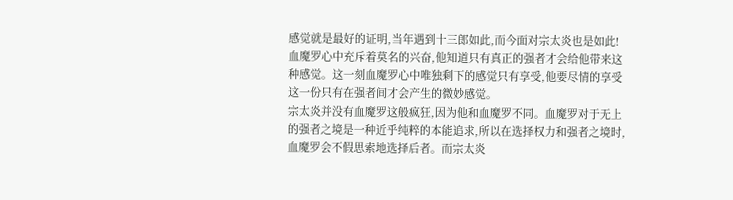感觉就是最好的证明,当年遇到十三郎如此,而今面对宗太炎也是如此!
血魔罗心中充斥着莫名的兴奋,他知道只有真正的强者才会给他带来这种感觉。这一刻血魔罗心中唯独剩下的感觉只有享受,他要尽情的享受这一份只有在强者间才会产生的微妙感觉。
宗太炎并没有血魔罗这般疯狂,因为他和血魔罗不同。血魔罗对于无上的强者之境是一种近乎纯粹的本能追求,所以在选择权力和强者之境时,血魔罗会不假思索地选择后者。而宗太炎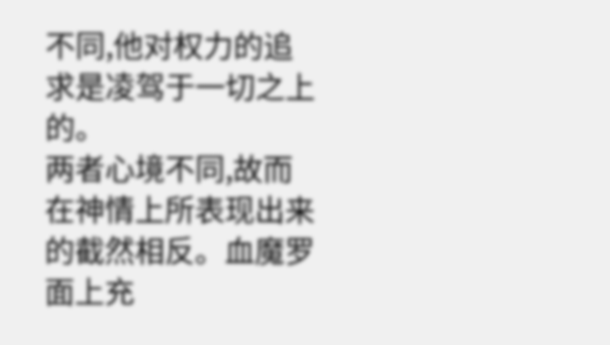不同,他对权力的追求是凌驾于一切之上的。
两者心境不同,故而在神情上所表现出来的截然相反。血魔罗面上充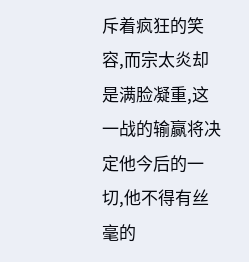斥着疯狂的笑容,而宗太炎却是满脸凝重,这一战的输赢将决定他今后的一切,他不得有丝毫的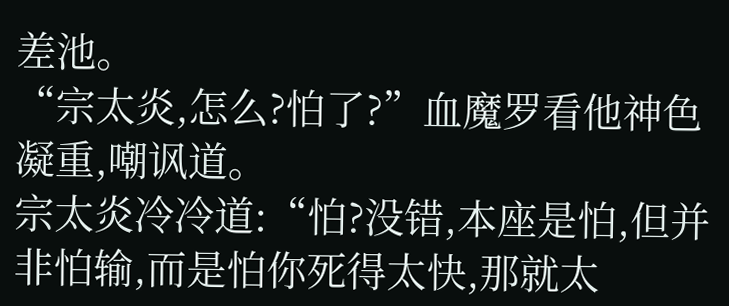差池。
“宗太炎,怎么?怕了?”血魔罗看他神色凝重,嘲讽道。
宗太炎冷冷道:“怕?没错,本座是怕,但并非怕输,而是怕你死得太快,那就太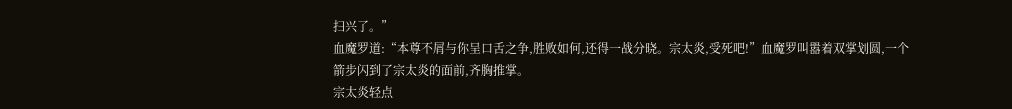扫兴了。”
血魔罗道:“本尊不屑与你呈口舌之争,胜败如何,还得一战分晓。宗太炎,受死吧!”血魔罗叫嚣着双掌划圆,一个箭步闪到了宗太炎的面前,齐胸推掌。
宗太炎轻点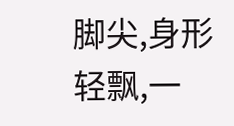脚尖,身形轻飘,一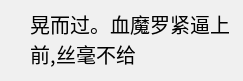晃而过。血魔罗紧逼上前,丝毫不给